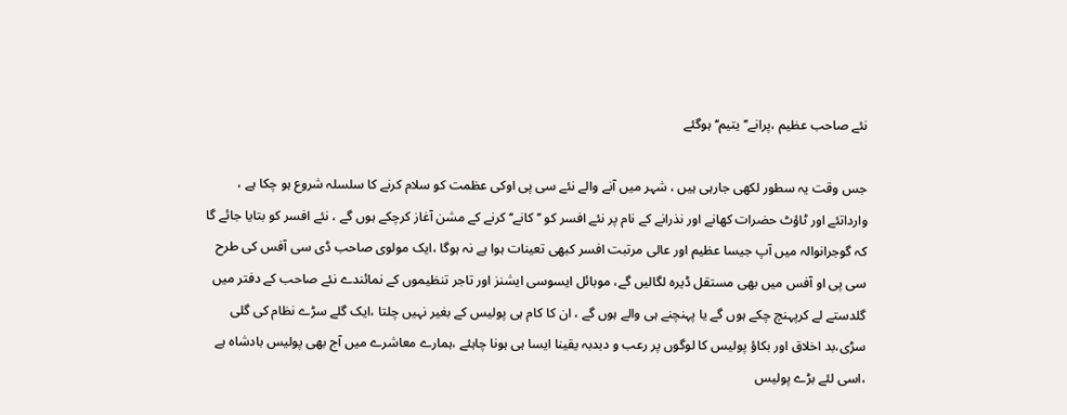نئے صاحب عظیم ،پرانے’’ یتیم‘‘ ہوگئے

جس وقت یہ سطور لکھی جارہی ہیں ، شہر میں آنے والے نئے سی پی اوکی عظمت کو سلام کرنے کا سلسلہ شروع ہو چکا ہے ، وارداتئے اور ٹاؤٹ حضرات کھانے اور نذرانے کے نام پر نئے افسر کو ’’کانے‘‘ کرنے کے مشن آغاز کرچکے ہوں گے ، نئے افسر کو بتایا جائے گا کہ گوجرانوالہ میں آپ جیسا عظیم اور عالی مرتبت افسر کبھی تعینات ہوا ہے نہ ہوگا ،ایک مولوی صاحب ڈی سی آفس کی طرح سی پی او آفس میں بھی مستقل ڈیرہ لگالیں گے، موبائل ایسوسی ایشنز اور تاجر تنظیموں کے نمائندے نئے صاحب کے دفتر میں گلدستے لے کرپہنچ چکے ہوں گے یا پہنچنے ہی والے ہوں گے ، ان کا کام ہی پولیس کے بغیر نہیں چلتا ،ایک گلے سڑے نظام کی گلی سڑی،بد اخلاق اور بکاؤ پولیس کا لوگوں پر رعب و دبدبہ یقینا ایسا ہی ہونا چاہئے ،ہمارے معاشرے میں آج بھی پولیس بادشاہ ہے ،اسی لئے بڑے پولیس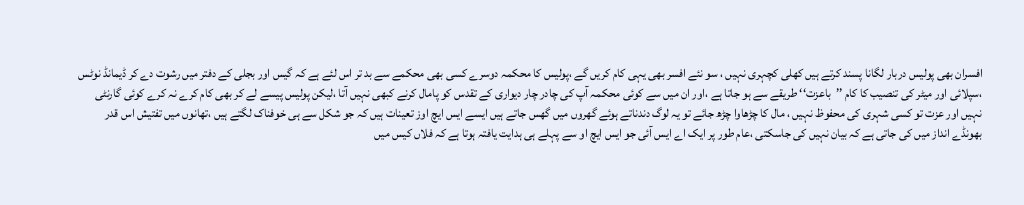افسران بھی پولیس دربار لگانا پسند کرتے ہیں کھلی کچہری نہیں ، سو نئے افسر بھی یہی کام کریں گے ،پولیس کا محکمہ دوسرے کسی بھی محکمے سے بد تر اس لئے ہے کہ گیس اور بجلی کے دفتر میں رشوت دے کر ڈیمانڈ نوٹس ،سپلائی اور میٹر کی تنصیب کا کام ’’باعزت‘‘ طریقے سے ہو جاتا ہے ،اور ان میں سے کوئی محکمہ آپ کی چادر چار دیواری کے تقدس کو پامال کرنے کبھی نہیں آتا ،لیکن پولیس پیسے لے کر بھی کام کرے نہ کرے کوئی گارنٹی نہیں اور عزت تو کسی شہری کی محفوظ نہیں ، مال کا چڑھاوا چڑھ جائے تو یہ لوگ دندناتے ہوئے گھروں میں گھس جاتے ہیں ایسے ایس ایچ اوز تعینات ہیں کہ جو شکل سے ہی خوفناک لگتے ہیں ،تھانوں میں تفتیش اس قدر بھونڈے انداز میں کی جاتی ہے کہ بیان نہیں کی جاسکتی ،عام طور پر ایک اے ایس آئی جو ایس ایچ او سے پہلے ہی ہدایت یافتہ ہوتا ہے کہ فلاں کیس میں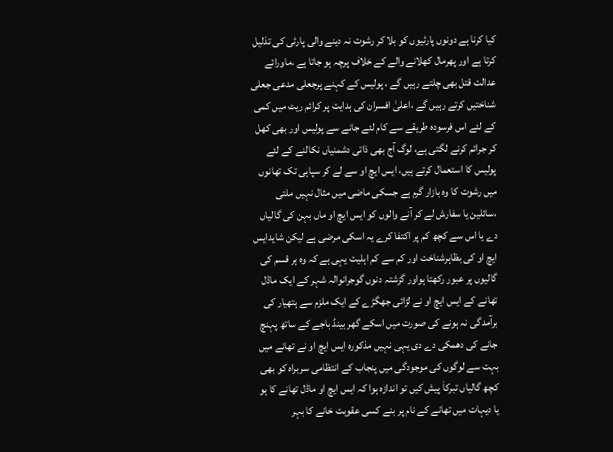کیا کرنا ہے دونوں پارٹیوں کو بلا کر رشوت نہ دینے والی پارٹی کی تذلیل کرتا ہے اور پھرمال کھلانے والے کے خلاف پرچہ ہو جاتا ہے ،ماورائے عدالت قتل بھی چلتے رہیں گے ، پولیس کے کہنے پرجعلی مدعی جعلی شناختیں کرتے رہیں گے ،اعلیٰ افسران کی ہدایت پر کرائم ریٹ میں کمی کے لئے اس فرسودہ طریقے سے کام لئے جانے سے پولیس اور بھی کھل کر جرائم کرنے لگتی ہے، لوگ آج بھی ذاتی دشمنیاں نکالنے کے لئے پولیس کا استعمال کرتے ہیں، ایس ایچ او سے لے کر سپاہی تک تھانوں میں رشوت کا وہ بازار گرم ہے جسکی ماضی میں مثال نہیں ملتی ،سائلین یا سفارش لے کر آنے والوں کو ایس ایچ او ماں بہن کی گالیاں دے یا اس سے کچھ کم پر اکتفا کرے یہ اسکی مرضی ہے لیکن شایدایس ایچ او کی بظاہرشناخت اور کم سے کم اہلیت یہی ہے کہ وہ ہر قسم کی گالیوں پر عبور رکھتا ہواور گزشتہ دنوں گوجرانوالہ شہر کے ایک ماڈل تھانے کے ایس ایچ او نے لڑائی جھگڑے کے ایک ملزم سے ہتھیار کی برآمدگی نہ ہونے کی صورت میں اسکے گھر بینڈ باجے کے ساتھ پہنچ جانے کی دھمکی دے دی یہی نہیں مذکورہ ایس ایچ او نے تھانے میں بہت سے لوگوں کی موجودگی میں پنجاب کے انتظامی سربراہ کو بھی کچھ گالیاں تبرکاَ پیش کیں تو اندازہ ہوا کہ ایس ایچ او ماڈل تھانے کا ہو یا دیہات میں تھانے کے نام پر بنے کسی عقوبت خانے کا بہر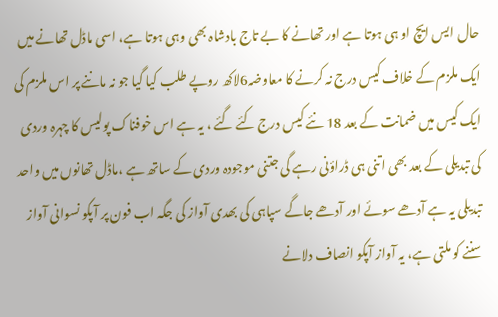حال ایس ایچ او ہی ہوتا ہے اور تھانے کا بے تاج بادشاہ بھی وہی ہوتا ہے، اسی ماڈل تھانے میں ایک ملزم کے خلاف کیس درج نہ کرنے کا معاوضہ6لاکھ روپے طلب کیا گیا جو نہ ماننے پر اس ملزم کی ایک کیس میں ضمانت کے بعد 18 نئے کیس درج کئے گئے ، یہ ہے اس خوفناک پولیس کا چہرہ وردی کی تبدیلی کے بعد بھی اتنی ہی ڈراؤنی رہے گی جتنی موجودہ وردی کے ساتھ ہے ،ماڈل تھانوں میں واحد تبدیلی یہ ہے آدھے سوئے اور آدھے جاگے سپاہی کی بھدی آواز کی جگہ اب فون پر آپکو نسوانی آواز سننے کو ملتی ہے، یہ آواز آپکو انصاف دلانے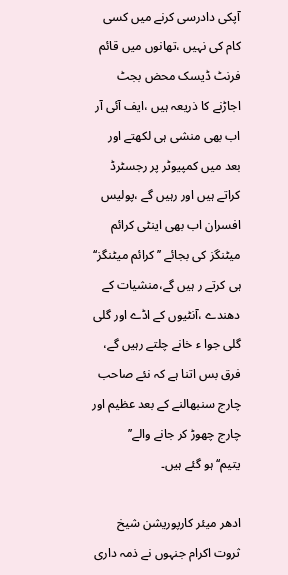آپکی دادرسی کرنے میں کسی کام کی نہیں ،تھانوں میں قائم فرنٹ ڈیسک محض بجٹ اجاڑنے کا ذریعہ ہیں ،ایف آئی آر اب بھی منشی ہی لکھتے اور بعد میں کمپیوٹر پر رجسٹرڈ کراتے ہیں اور رہیں گے ،پولیس افسران اب بھی اینٹی کرائم میٹنگز کی بجائے ’’کرائم میٹنگز‘‘ ہی کرتے ر ہیں گے،منشیات کے دھندے ،آنٹیوں کے اڈے اور گلی گلی جوا ء خانے چلتے رہیں گے، فرق بس اتنا ہے کہ نئے صاحب چارج سنبھالنے کے بعد عظیم اور چارج چھوڑ کر جانے والے’’ یتیم‘‘ہو گئے ہیں۔

ادھر میئر کارپوریشن شیخ ثروت اکرام جنہوں نے ذمہ داری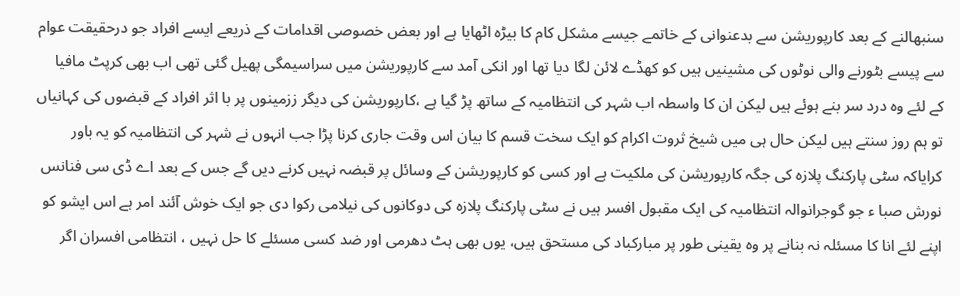سنبھالنے کے بعد کارپوریشن سے بدعنوانی کے خاتمے جیسے مشکل کام کا بیڑہ اٹھایا ہے اور بعض خصوصی اقدامات کے ذریعے ایسے افراد جو درحقیقت عوام سے پیسے بٹورنے والی نوٹوں کی مشینیں ہیں کو کھڈے لائن لگا دیا تھا اور انکی آمد سے کارپوریشن میں سراسیمگی پھیل گئی تھی اب بھی کرپٹ مافیا کے لئے وہ درد سر بنے ہوئے ہیں لیکن ان کا واسطہ اب شہر کی انتظامیہ کے ساتھ پڑ گیا ہے ،کارپوریشن کی دیگر ززمینوں پر با اثر افراد کے قبضوں کی کہانیاں تو ہم روز سنتے ہیں لیکن حال ہی میں شیخ ثروت اکرام کو ایک سخت قسم کا بیان اس وقت جاری کرنا پڑا جب انہوں نے شہر کی انتظامیہ کو یہ باور کرایاکہ سٹی پارکنگ پلازہ کی جگہ کارپوریشن کی ملکیت ہے اور کسی کو کارپوریشن کے وسائل پر قبضہ نہیں کرنے دیں گے جس کے بعد اے ڈی سی فنانس نورش صبا ء جو گوجرانوالہ انتظامیہ کی ایک مقبول افسر ہیں نے سٹی پارکنگ پلازہ کی دوکانوں کی نیلامی رکوا دی جو ایک خوش آئند امر ہے اس ایشو کو اپنے لئے انا کا مسئلہ نہ بنانے پر وہ یقینی طور پر مبارکباد کی مستحق ہیں، یوں بھی ہٹ دھرمی اور ضد کسی مسئلے کا حل نہیں ، انتظامی افسران اگر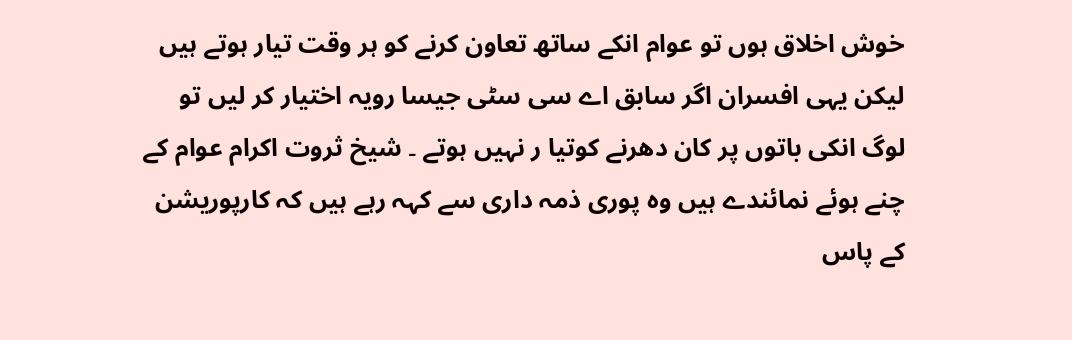خوش اخلاق ہوں تو عوام انکے ساتھ تعاون کرنے کو ہر وقت تیار ہوتے ہیں لیکن یہی افسران اگر سابق اے سی سٹی جیسا رویہ اختیار کر لیں تو لوگ انکی باتوں پر کان دھرنے کوتیا ر نہیں ہوتے ۔ شیخ ثروت اکرام عوام کے چنے ہوئے نمائندے ہیں وہ پوری ذمہ داری سے کہہ رہے ہیں کہ کارپوریشن کے پاس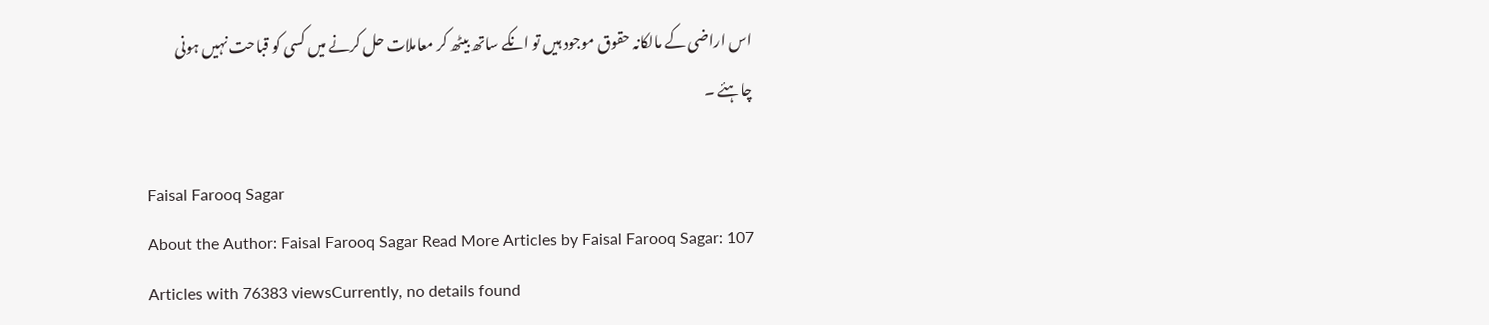اس اراضی کے مالکانہ حقوق موجود ہیں تو انکے ساتھ بیٹھ کر معاملات حل کرنے میں کسی کو قباحت نہیں ہونی چاہئے ۔

Faisal Farooq Sagar
About the Author: Faisal Farooq Sagar Read More Articles by Faisal Farooq Sagar: 107 Articles with 76383 viewsCurrently, no details found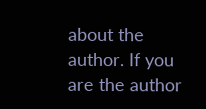about the author. If you are the author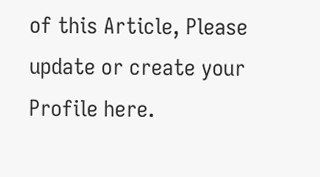of this Article, Please update or create your Profile here.